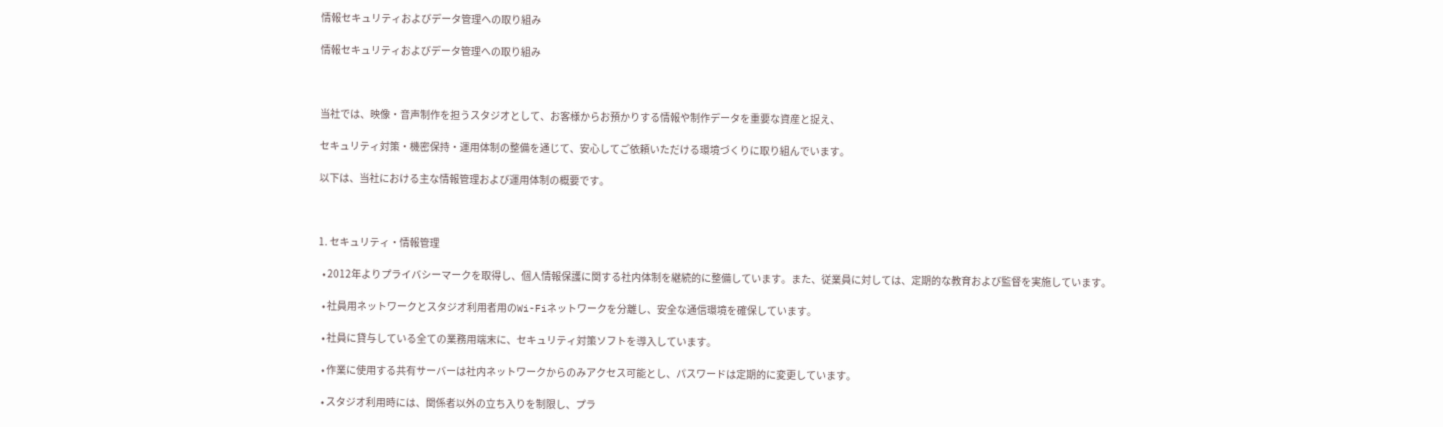情報セキュリティおよびデータ管理への取り組み

情報セキュリティおよびデータ管理への取り組み



当社では、映像・音声制作を担うスタジオとして、お客様からお預かりする情報や制作データを重要な資産と捉え、

セキュリティ対策・機密保持・運用体制の整備を通じて、安心してご依頼いただける環境づくりに取り組んでいます。

以下は、当社における主な情報管理および運用体制の概要です。



1. セキュリティ・情報管理

  • 2012年よりプライバシーマークを取得し、個人情報保護に関する社内体制を継続的に整備しています。また、従業員に対しては、定期的な教育および監督を実施しています。

  • 社員用ネットワークとスタジオ利用者用のWi-Fiネットワークを分離し、安全な通信環境を確保しています。

  • 社員に貸与している全ての業務用端末に、セキュリティ対策ソフトを導入しています。

  • 作業に使用する共有サーバーは社内ネットワークからのみアクセス可能とし、パスワードは定期的に変更しています。

  • スタジオ利用時には、関係者以外の立ち入りを制限し、プラ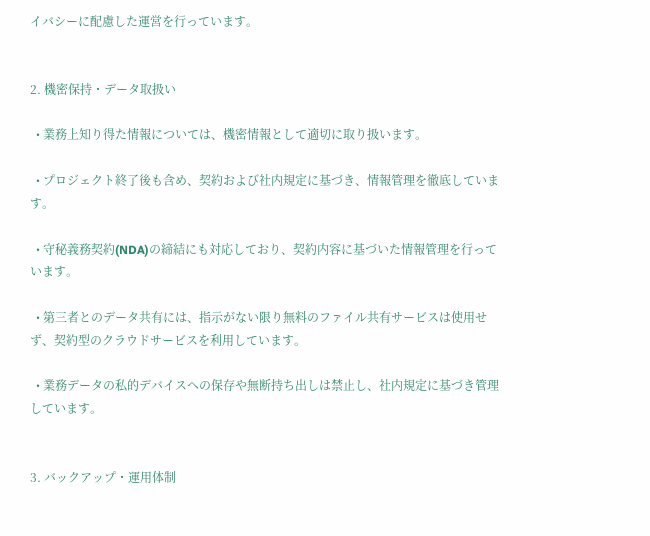イバシーに配慮した運営を行っています。


2. 機密保持・データ取扱い

  • 業務上知り得た情報については、機密情報として適切に取り扱います。

  • プロジェクト終了後も含め、契約および社内規定に基づき、情報管理を徹底しています。

  • 守秘義務契約(NDA)の締結にも対応しており、契約内容に基づいた情報管理を行っています。

  • 第三者とのデータ共有には、指示がない限り無料のファイル共有サービスは使用せず、契約型のクラウドサービスを利用しています。

  • 業務データの私的デバイスへの保存や無断持ち出しは禁止し、社内規定に基づき管理しています。


3. バックアップ・運用体制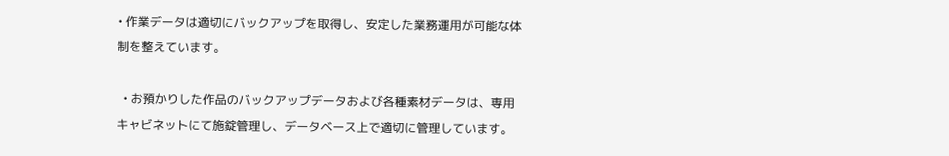• 作業データは適切にバックアップを取得し、安定した業務運用が可能な体制を整えています。

  • お預かりした作品のバックアップデータおよび各種素材データは、専用キャビネットにて施錠管理し、データベース上で適切に管理しています。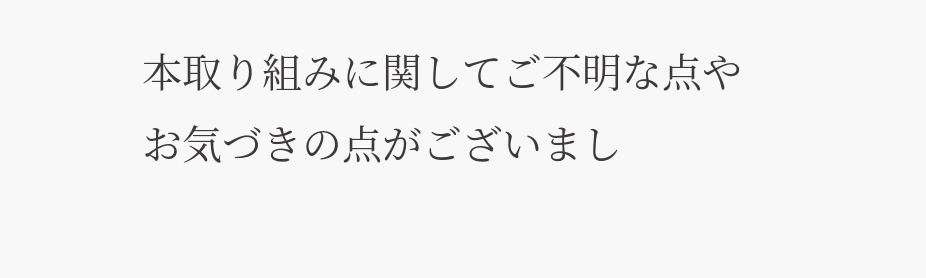本取り組みに関してご不明な点やお気づきの点がございまし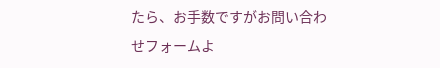たら、お手数ですがお問い合わせフォームよ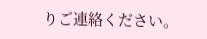りご連絡ください。